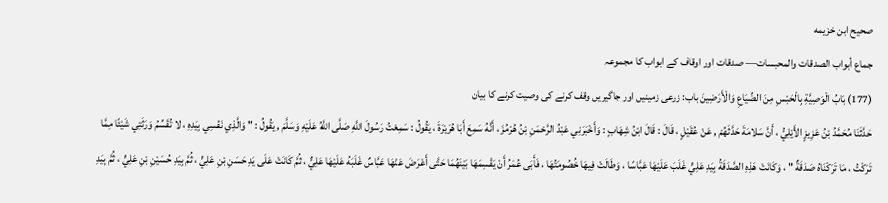صحيح ابن خزيمه
جماع أبواب الصدقات والمحبسات— صدقات اور اوقاف کے ابواب کا مجموعہ
(177) بَابُ الْوَصِيَّةِ بِالْحَبْسِ مِنَ الضِّيَاعِ وَالْأَرَضِينَ باب: زرعی زمینیں اور جاگیریں وقف کرنے کی وصیت کرنے کا بیان
حَدَّثَنَا مُحَمَّدُ بْنُ عَزِيزٍ الأَيْلِيُّ ، أَنَّ سَلامَةَ حَدَّثَهُمْ , عَنْ عُقَيْلٍ ، قَالَ : قَالَ ابْنُ شِهَابٍ : وَأَخْبَرَنِي عَبْدُ الرَّحْمَنِ بْنُ هُرْمُزَ ، أَنَّهُ سَمِعَ أَبَا هُرَيْرَةَ ، يَقُولُ : سَمِعْتُ رَسُولَ اللَّهِ صَلَّى اللَّهُ عَلَيْهِ وَسَلَّمَ , يَقُولُ : " وَالَّذِي نَفْسِي بِيَدِهِ ، لا تُقَسِّمُ وَرَثَتِي شَيْئًا مِمَّا تَرَكْتُ ، مَا تَرَكْنَاهُ صَدَقَةٌ " ، وَكَانَتْ هَذِهِ الصَّدَقَةُ بِيَدِ عَلِيٍّ غَلَبَ عَلَيْهَا عَبَّاسًا ، وَطَالَتْ فِيهَا خُصُومَتُهَا ، فَأَبَى عُمَرُ أَنْ يَقْسِمَهَا بَيْنَهُمَا حَتَّى أَعْرَضَ عَنْهَا عَبَّاسٌ غَلَبَهُ عَلَيْهَا عَلِيٌّ ، ثُمَّ كَانَتْ عَلَى يَدِ حَسَنِ بْنِ عَلِيٍّ ، ثُمَّ بِيَدِ حُسَيْنِ بْنِ عَلِيٍّ ، ثُمَّ بِيَدِ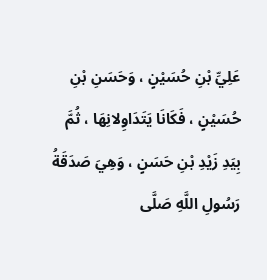عَلِيِّ بْنِ حُسَيْنٍ ، وَحَسَنِ بْنِ حُسَيْنٍ ، فَكَانَا يَتَدَاوِلانِهَا ، ثُمَّ بِيَدِ زَيْدِ بْنِ حَسَنٍ ، وَهِيَ صَدَقَةُ رَسُولِ اللَّهِ صَلَّى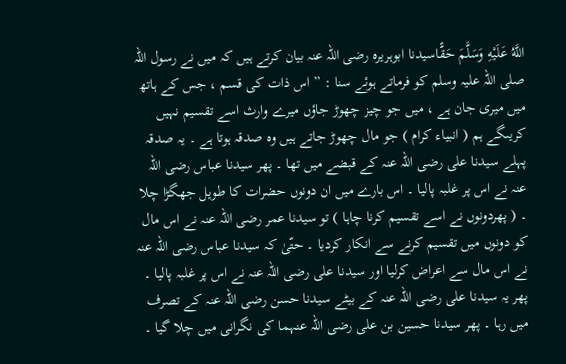اللَّهُ عَلَيْهِ وَسَلَّمَ حَقًّاسیدنا ابوہریرہ رضی اللہ عنہ بیان کرتے ہیں کہ میں نے رسول اللہ صلی اللہ علیہ وسلم کو فرماتے ہوئے سنا : ” اس ذات کی قسم ، جس کے ہاتھ میں میری جان ہے ، میں جو چیز چھوڑ جاؤں میرے وارث اسے تقسیم نہیں کریںگے ہم ( انبیاء کرام ) جو مال چھوڑ جاتے ہیں وہ صدقہ ہوتا ہے ۔ یہ صدقہ پہلے سیدنا علی رضی اللہ عنہ کے قبضے میں تھا ۔ پھر سیدنا عباس رضی اللہ عنہ نے اس پر غلبہ پالیا ۔ اس بارے میں ان دونوں حضرات کا طویل جھگڑا چلا ۔ ( پھردونوں نے اسے تقسیم کرنا چاہا ) تو سیدنا عمر رضی اللہ عنہ نے اس مال کو دونوں میں تقسیم کرنے سے انکار کردیا ۔ حتّیٰ کہ سیدنا عباس رضی اللہ عنہ نے اس مال سے اعراض کرلیا اور سیدنا علی رضی اللہ عنہ نے اس پر غلبہ پالیا ۔ پھر یہ سیدنا علی رضی اللہ عنہ کے بیٹے سیدنا حسن رضی اللہ عنہ کے تصرف میں رہا ۔ پھر سیدنا حسین بن علی رضی اللہ عنہما کی نگرانی میں چلا گیا ۔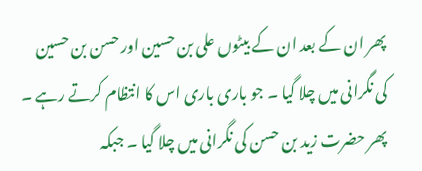پھر ان کے بعد ان کے بیٹوں علی بن حسین اور حسن بن حسین کی نگرانی میں چلا گیا ۔ جو باری باری اس کا انتظام کرتے رہے ۔ پھر حضرت زید بن حسن کی نگرانی میں چلا گیا ۔ جبکہ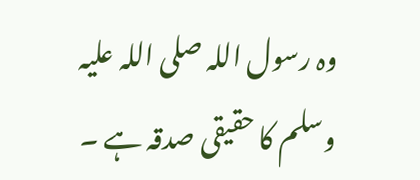وہ رسول اللہ صلی اللہ علیہ وسلم کا حقیقی صدقہ ہے ۔